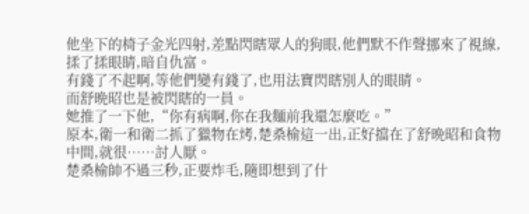他坐下的椅子金光四射,差點閃瞎眾人的狗眼,他們默不作聲挪來了視線,揉了揉眼睛,暗自仇富。
有錢了不起啊,等他們變有錢了,也用法寶閃瞎別人的眼睛。
而舒晩昭也是被閃瞎的一員。
她推了一下他,“你有病啊,你在我麵前我還怎麼吃。”
原本,衛一和衛二抓了獵物在烤,楚桑榆這一出,正好擋在了舒晩昭和食物中間,就很……討人厭。
楚桑榆帥不過三秒,正要炸毛,隨即想到了什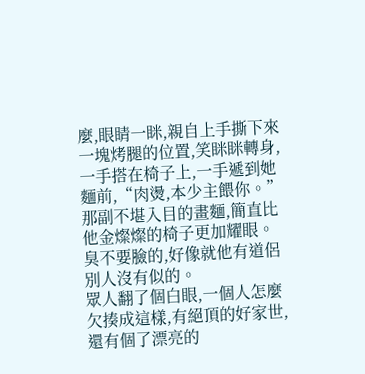麼,眼睛一眯,親自上手撕下來一塊烤腿的位置,笑眯眯轉身,一手搭在椅子上,一手遞到她麵前,“肉燙,本少主餵你。”
那副不堪入目的畫麵,簡直比他金燦燦的椅子更加耀眼。
臭不要臉的,好像就他有道侶別人沒有似的。
眾人翻了個白眼,一個人怎麼欠揍成這樣,有絕頂的好家世,還有個了漂亮的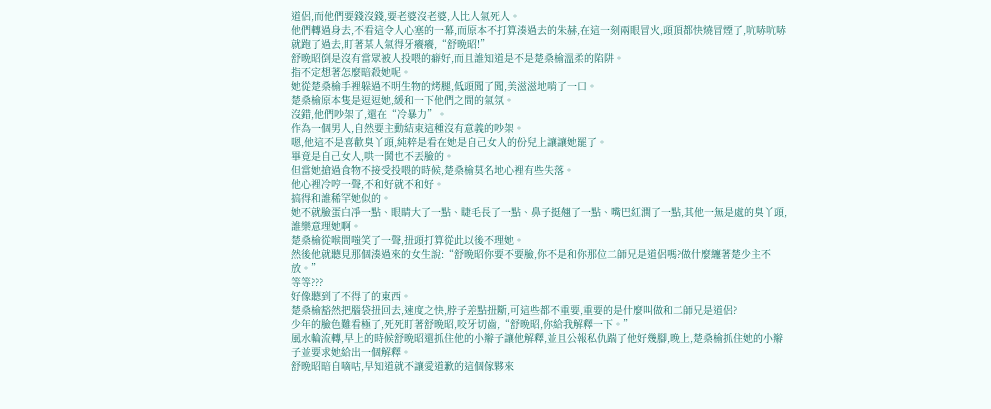道侶,而他們要錢沒錢,要老婆沒老婆,人比人氣死人。
他們轉過身去,不看這令人心塞的一幕,而原本不打算湊過去的朱赫,在這一刻兩眼冒火,頭頂都快燒冒煙了,吭哧吭哧就跑了過去,盯著某人氣得牙癢癢,“舒晩昭!”
舒晩昭倒是沒有當眾被人投喂的癖好,而且誰知道是不是楚桑榆溫柔的陷阱。
指不定想著怎麼暗殺她呢。
她從楚桑榆手裡躲過不明生物的烤腿,低頭聞了聞,美滋滋地啃了一口。
楚桑榆原本隻是逗逗她,緩和一下他們之間的氣氛。
沒錯,他們吵架了,還在“冷暴力”。
作為一個男人,自然要主動結束這種沒有意義的吵架。
嗯,他這不是喜歡臭丫頭,純粹是看在她是自己女人的份兒上讓讓她罷了。
畢竟是自己女人,哄一鬨也不丟臉的。
但當她搶過食物不接受投喂的時候,楚桑榆莫名地心裡有些失落。
他心裡冷哼一聲,不和好就不和好。
搞得和誰稀罕她似的。
她不就臉蛋白凈一點、眼睛大了一點、睫毛長了一點、鼻子挺翹了一點、嘴巴紅潤了一點,其他一無是處的臭丫頭,誰樂意理她啊。
楚桑榆從喉間嗤笑了一聲,扭頭打算從此以後不理她。
然後他就聽見那個湊過來的女生說:“舒晩昭你要不要臉,你不是和你那位二師兄是道侶嗎?做什麼纏著楚少主不放。”
等等???
好像聽到了不得了的東西。
楚桑榆豁然把腦袋扭回去,速度之快,脖子差點扭斷,可這些都不重要,重要的是什麼叫做和二師兄是道侶?
少年的臉色難看極了,死死盯著舒晩昭,咬牙切齒,“舒晩昭,你給我解釋一下。”
風水輪流轉,早上的時候舒晩昭還抓住他的小辮子讓他解釋,並且公報私仇踹了他好幾腳,晚上,楚桑榆抓住她的小辮子並要求她給出一個解釋。
舒晩昭暗自嘀咕,早知道就不讓愛道歉的這個傢夥來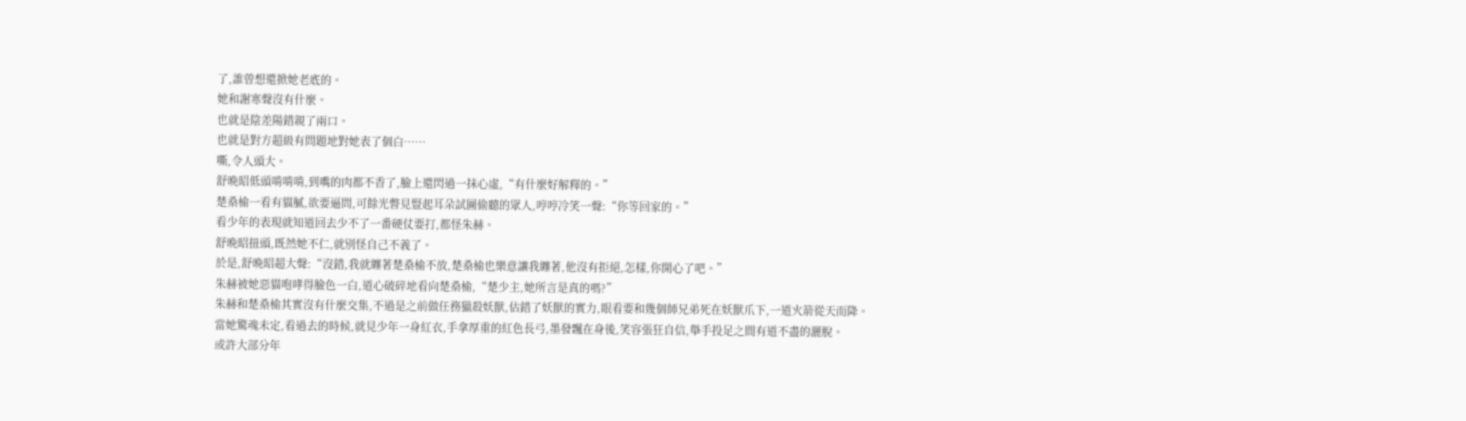了,誰曾想還掀她老底的。
她和謝寒聲沒有什麼。
也就是陰差陽錯親了兩口。
也就是對方超級有問題地對她表了個白……
嘶,令人頭大。
舒晩昭低頭啃啃啃,到嘴的肉都不香了,臉上還閃過一抹心虛,“有什麼好解釋的。”
楚桑榆一看有貓膩,欲要逼問,可餘光瞥見豎起耳朵試圖偷聽的眾人,哼哼冷笑一聲:“你等回家的。”
看少年的表現就知道回去少不了一番硬仗要打,都怪朱赫。
舒晩昭扭頭,既然她不仁,就別怪自己不義了。
於是,舒晩昭超大聲:“沒錯,我就纏著楚桑榆不放,楚桑榆也樂意讓我纏著,他沒有拒絕,怎樣,你開心了吧。”
朱赫被她惡貓咆哮得臉色一白,道心破碎地看向楚桑榆,“楚少主,她所言是真的嗎?”
朱赫和楚桑榆其實沒有什麼交集,不過是之前做任務獵殺妖獸,估錯了妖獸的實力,眼看要和幾個師兄弟死在妖獸爪下,一道火箭從天而降。
當她驚魂未定,看過去的時候,就見少年一身紅衣,手拿厚重的紅色長弓,墨發飄在身後,笑容張狂自信,舉手投足之間有道不盡的灑脫。
或許大部分年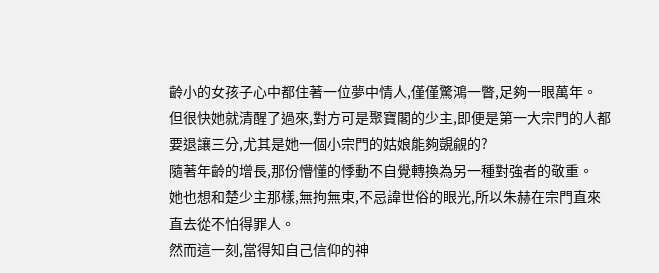齡小的女孩子心中都住著一位夢中情人,僅僅驚鴻一瞥,足夠一眼萬年。
但很快她就清醒了過來,對方可是聚寶閣的少主,即便是第一大宗門的人都要退讓三分,尤其是她一個小宗門的姑娘能夠覬覦的?
隨著年齡的增長,那份懵懂的悸動不自覺轉換為另一種對強者的敬重。
她也想和楚少主那樣,無拘無束,不忌諱世俗的眼光,所以朱赫在宗門直來直去從不怕得罪人。
然而這一刻,當得知自己信仰的神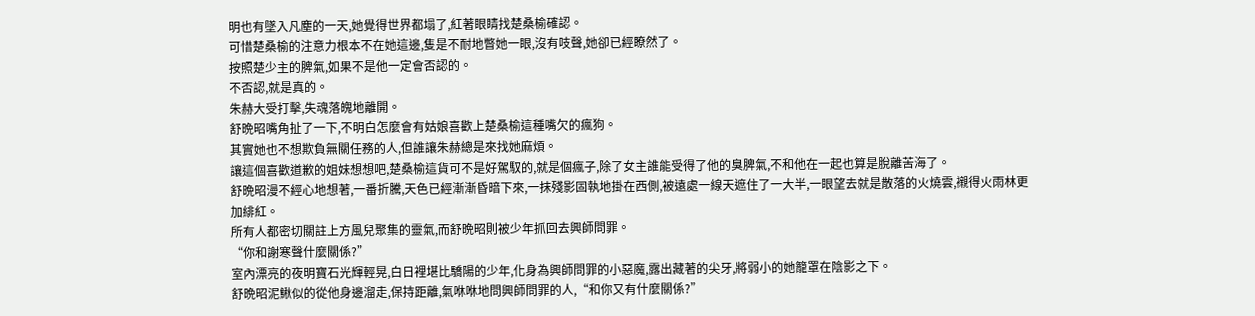明也有墜入凡塵的一天,她覺得世界都塌了,紅著眼睛找楚桑榆確認。
可惜楚桑榆的注意力根本不在她這邊,隻是不耐地瞥她一眼,沒有吱聲,她卻已經瞭然了。
按照楚少主的脾氣,如果不是他一定會否認的。
不否認,就是真的。
朱赫大受打擊,失魂落魄地離開。
舒晩昭嘴角扯了一下,不明白怎麼會有姑娘喜歡上楚桑榆這種嘴欠的瘋狗。
其實她也不想欺負無關任務的人,但誰讓朱赫總是來找她麻煩。
讓這個喜歡道歉的姐妹想想吧,楚桑榆這貨可不是好駕馭的,就是個瘋子,除了女主誰能受得了他的臭脾氣,不和他在一起也算是脫離苦海了。
舒晩昭漫不經心地想著,一番折騰,天色已經漸漸昏暗下來,一抹殘影固執地掛在西側,被遠處一線天遮住了一大半,一眼望去就是散落的火燒雲,襯得火雨林更加緋紅。
所有人都密切關註上方風兒聚集的靈氣,而舒晩昭則被少年抓回去興師問罪。
“你和謝寒聲什麼關係?”
室內漂亮的夜明寶石光輝輕晃,白日裡堪比驕陽的少年,化身為興師問罪的小惡魔,露出藏著的尖牙,將弱小的她籠罩在陰影之下。
舒晩昭泥鰍似的從他身邊溜走,保持距離,氣咻咻地問興師問罪的人,“和你又有什麼關係?”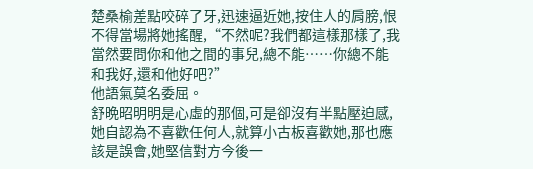楚桑榆差點咬碎了牙,迅速逼近她,按住人的肩膀,恨不得當場將她搖醒,“不然呢?我們都這樣那樣了,我當然要問你和他之間的事兒,總不能……你總不能和我好,還和他好吧?”
他語氣莫名委屈。
舒晩昭明明是心虛的那個,可是卻沒有半點壓迫感,她自認為不喜歡任何人,就算小古板喜歡她,那也應該是誤會,她堅信對方今後一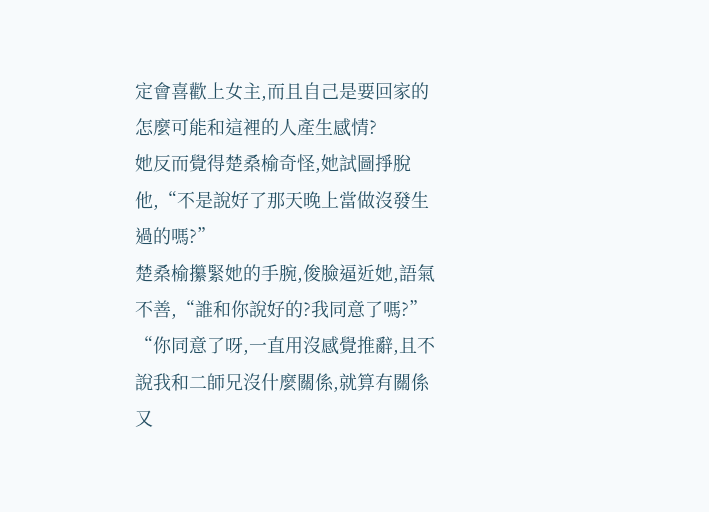定會喜歡上女主,而且自己是要回家的怎麼可能和這裡的人產生感情?
她反而覺得楚桑榆奇怪,她試圖掙脫他,“不是說好了那天晚上當做沒發生過的嗎?”
楚桑榆攥緊她的手腕,俊臉逼近她,語氣不善,“誰和你說好的?我同意了嗎?”
“你同意了呀,一直用沒感覺推辭,且不說我和二師兄沒什麼關係,就算有關係又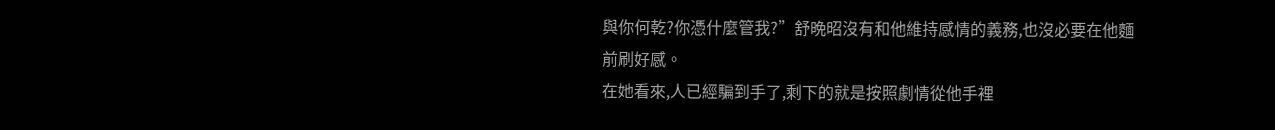與你何乾?你憑什麼管我?”舒晩昭沒有和他維持感情的義務,也沒必要在他麵前刷好感。
在她看來,人已經騙到手了,剩下的就是按照劇情從他手裡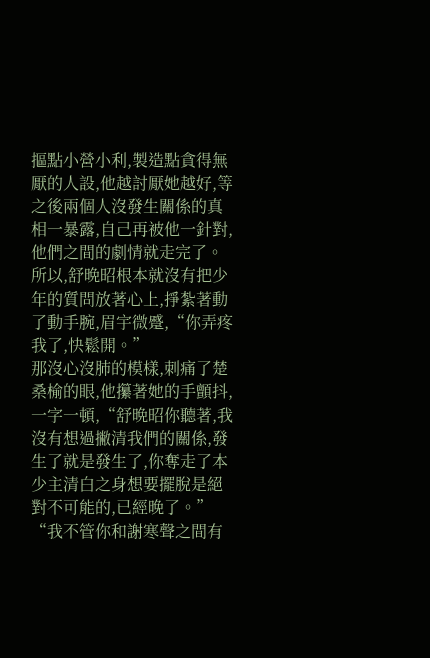摳點小營小利,製造點貪得無厭的人設,他越討厭她越好,等之後兩個人沒發生關係的真相一暴露,自己再被他一針對,他們之間的劇情就走完了。
所以,舒晩昭根本就沒有把少年的質問放著心上,掙紮著動了動手腕,眉宇微蹙,“你弄疼我了,快鬆開。”
那沒心沒肺的模樣,刺痛了楚桑榆的眼,他攥著她的手顫抖,一字一頓,“舒晩昭你聽著,我沒有想過撇清我們的關係,發生了就是發生了,你奪走了本少主清白之身想要擺脫是絕對不可能的,已經晚了。”
“我不管你和謝寒聲之間有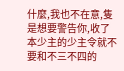什麼,我也不在意,隻是想要警告你,收了本少主的少主令就不要和不三不四的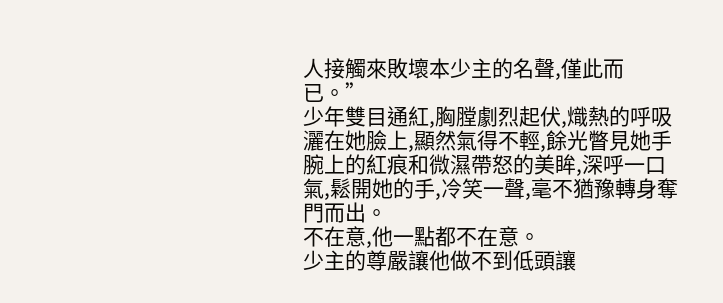人接觸來敗壞本少主的名聲,僅此而已。”
少年雙目通紅,胸膛劇烈起伏,熾熱的呼吸灑在她臉上,顯然氣得不輕,餘光瞥見她手腕上的紅痕和微濕帶怒的美眸,深呼一口氣,鬆開她的手,冷笑一聲,毫不猶豫轉身奪門而出。
不在意,他一點都不在意。
少主的尊嚴讓他做不到低頭讓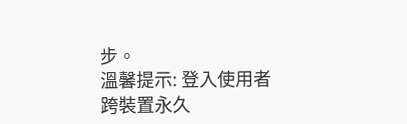步。
溫馨提示: 登入使用者跨裝置永久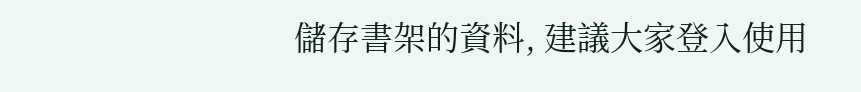儲存書架的資料, 建議大家登入使用